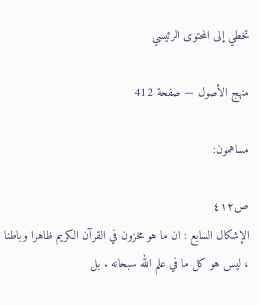تخطي إلى المحتوى الرئيسي

منهج الأصول — صفحة 412

مساهمون:

ص٤١٢
الإشكال السابع : ان ما هو مخزون في القرآن الكريم ظاهرا وباطنا ، ليس هو كل ما في علم الله سبحانه . بل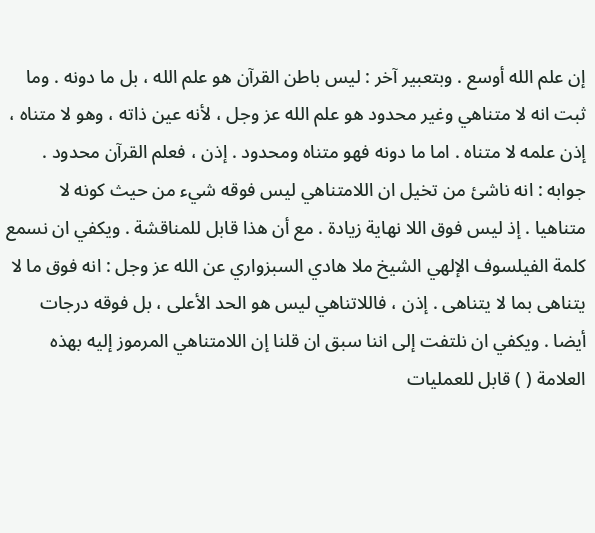إن علم الله أوسع . وبتعبير آخر : ليس باطن القرآن هو علم الله ، بل ما دونه . وما ثبت انه لا متناهي وغير محدود هو علم الله عز وجل ، لأنه عين ذاته ، وهو لا متناه ، إذن علمه لا متناه . اما ما دونه فهو متناه ومحدود . إذن ، فعلم القرآن محدود . جوابه : انه ناشئ من تخيل ان اللامتناهي ليس فوقه شيء من حيث كونه لا متناهيا . إذ ليس فوق اللا نهاية زيادة . مع أن هذا قابل للمناقشة . ويكفي ان نسمع كلمة الفيلسوف الإلهي الشيخ ملا هادي السبزواري عن الله عز وجل : انه فوق ما لا يتناهى بما لا يتناهى . إذن ، فاللاتناهي ليس هو الحد الأعلى ، بل فوقه درجات أيضا . ويكفي ان نلتفت إلى اننا سبق ان قلنا إن اللامتناهي المرموز إليه بهذه العلامة ( ) قابل للعمليات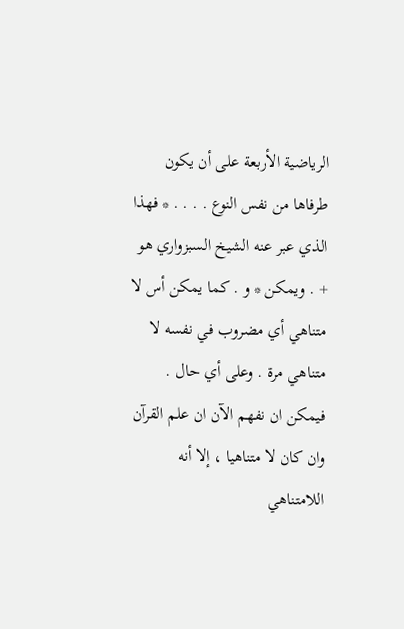الرياضية الأربعة على أن يكون طرفاها من نفس النوع . . . . * فهذا الذي عبر عنه الشيخ السبزواري هو + . ويمكن * و . كما يمكن أس لا متناهي أي مضروب في نفسه لا متناهي مرة . وعلى أي حال . فيمكن ان نفهم الآن ان علم القرآن وان كان لا متناهيا ، إلا أنه اللامتناهي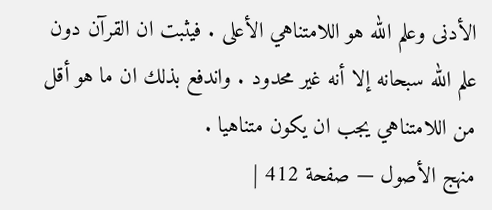الأدنى وعلم الله هو اللامتناهي الأعلى . فيثبت ان القرآن دون علم الله سبحانه إلا أنه غير محدود . واندفع بذلك ان ما هو أقل من اللامتناهي يجب ان يكون متناهيا .
منهج الأصول — صفحة 412 |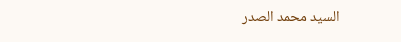السيد محمد الصدر